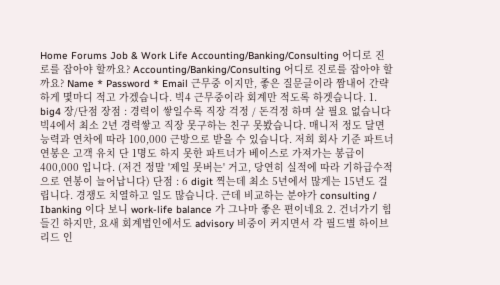Home Forums Job & Work Life Accounting/Banking/Consulting 어디로 진로를 잡아야 할까요? Accounting/Banking/Consulting 어디로 진로를 잡아야 할까요? Name * Password * Email 근무중 이지만, 좋은 질문글이라 짬내어 간략하게 몇마디 적고 가겠습니다. 빅4 근무중이라 회계만 적도록 하겟습니다. 1. big4 장/단점 장점 : 경력이 쌓일수록 직장 걱정 / 돈걱정 하며 살 필요 없습니다 빅4에서 최소 2년 경력쌓고 직장 못구하는 친구 못봤습니다. 매니저 정도 달면 능력과 연차에 따라 100,000 근방으로 받을 수 있습니다. 저희 회사 기준 파트너 연봉은 고객 유치 단 1명도 하지 못한 파트너가 베이스로 가져가는 봉급이 400,000 입니다. (저건 정말 '제일 못버는' 거고, 당연히 실적에 따라 기하급수적으로 연봉이 늘어납니다) 단점 : 6 digit 찍는데 최소 5년에서 많게는 15년도 걸립니다. 경쟁도 치열하고 일도 많습니다. 근데 비교하는 분야가 consulting / Ibanking 이다 보니 work-life balance 가 그나마 좋은 편이네요 2. 건너가기 힘들긴 하지만, 요새 회계법인에서도 advisory 비중이 커지면서 각 필드별 하이브리드 인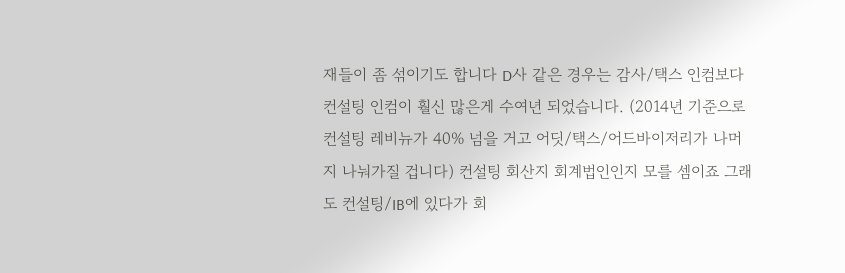재들이 좀 섞이기도 합니다 D사 같은 경우는 감사/택스 인컴보다 컨설팅 인컴이 훨신 많은게 수여년 되었습니다. (2014년 기준으로 컨설팅 레비뉴가 40% 넘을 거고 어딧/택스/어드바이저리가 나머지 나눠가질 겁니다) 컨설팅 회산지 회계법인인지 모를 셈이죠 그래도 컨설팅/IB에 있다가 회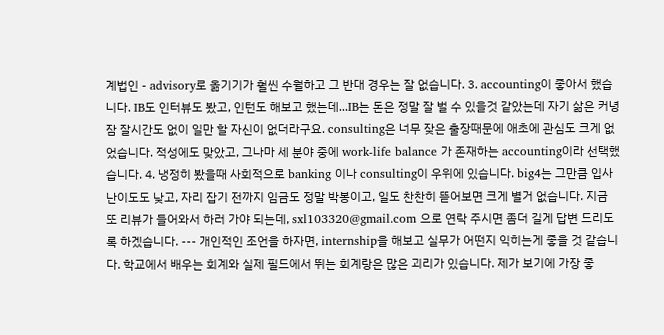계법인 - advisory로 옮기기가 훨씬 수월하고 그 반대 경우는 잘 없습니다. 3. accounting이 좋아서 했습니다. IB도 인터뷰도 봤고, 인턴도 해보고 했는데...IB는 돈은 정말 잘 벌 수 있을것 같았는데 자기 삶은 커녕 잠 잘시간도 없이 일만 할 자신이 없더라구요. consulting은 너무 잦은 출장때문에 애초에 관심도 크게 없었습니다. 적성에도 맞았고, 그나마 세 분야 중에 work-life balance 가 존재하는 accounting이라 선택했습니다. 4. 냉정히 봤을때 사회적으로 banking 이나 consulting이 우위에 있습니다. big4는 그만큼 입사 난이도도 낮고, 자리 잡기 전까지 임금도 정말 박봉이고, 일도 찬찬히 뜯어보면 크게 별거 없습니다. 지금 또 리뷰가 들어와서 하러 가야 되는데, sxl103320@gmail.com 으로 연락 주시면 좀더 길게 답변 드리도록 하겠습니다. --- 개인적인 조언을 하자면, internship을 해보고 실무가 어떤지 익히는게 좋을 것 같습니다. 학교에서 배우는 회계와 실제 필드에서 뛰는 회계랑은 많은 괴리가 있습니다. 제가 보기에 가장 좋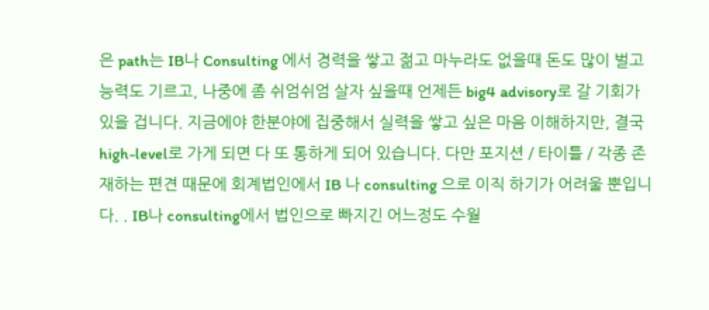은 path는 IB나 Consulting 에서 경력을 쌓고 젊고 마누라도 없을때 돈도 많이 벌고 능력도 기르고, 나중에 좀 쉬엄쉬엄 살자 싶을때 언제든 big4 advisory로 갈 기회가 있을 겁니다. 지금에야 한분야에 집중해서 실력을 쌓고 싶은 마음 이해하지만, 결국 high-level로 가게 되면 다 또 통하게 되어 있습니다. 다만 포지션 / 타이틀 / 각종 존재하는 편견 때문에 회계법인에서 IB 나 consulting 으로 이직 하기가 어려울 뿐입니다. . IB나 consulting에서 법인으로 빠지긴 어느정도 수월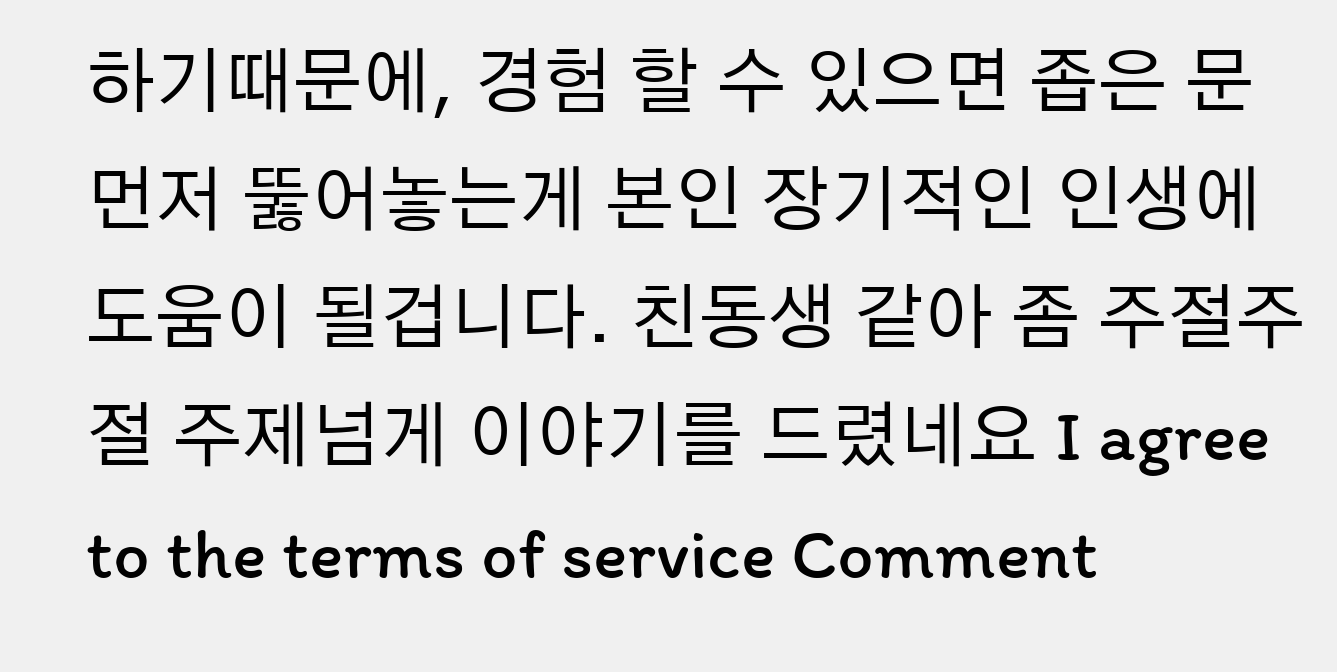하기때문에, 경험 할 수 있으면 좁은 문 먼저 뚫어놓는게 본인 장기적인 인생에 도움이 될겁니다. 친동생 같아 좀 주절주절 주제넘게 이야기를 드렸네요 I agree to the terms of service Comment